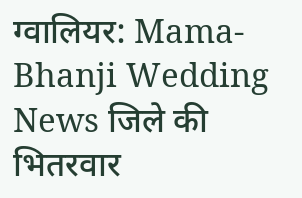ग्वालियर: Mama-Bhanji Wedding News जिले की भितरवार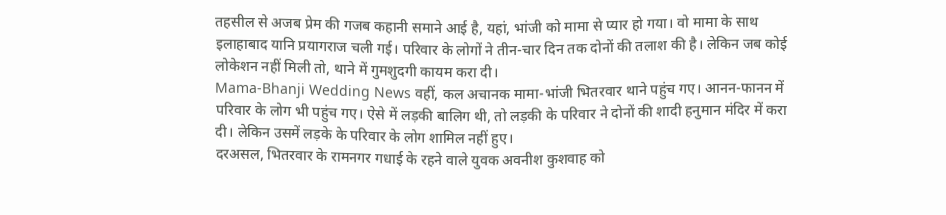तहसील से अजब प्रेम की गजब कहानी समाने आई है, यहां, भांजी को मामा से प्यार हो गया। वो मामा के साथ इलाहाबाद यानि प्रयागराज चली गई। परिवार के लोगों ने तीन-चार दिन तक दोनों की तलाश की है। लेकिन जब कोई लोकेशन नहीं मिली तो, थाने में गुमशुदगी कायम करा दी।
Mama-Bhanji Wedding News वहीं, कल अचानक मामा-भांजी भितरवार थाने पहुंच गए। आनन-फानन में परिवार के लोग भी पहुंच गए। ऐसे में लड़की बालिग थी, तो लड़की के परिवार ने दोनों की शादी हनुमान मंदिर में करा दी। लेकिन उसमें लड़के के परिवार के लोग शामिल नहीं हुए।
दरअसल, भितरवार के रामनगर गधाई के रहने वाले युवक अवनीश कुशवाह को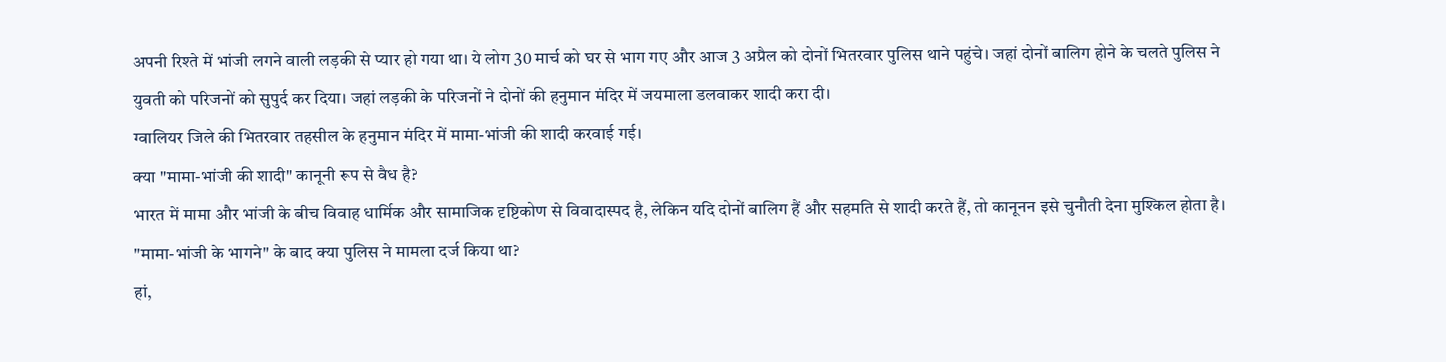अपनी रिश्ते में भांजी लगने वाली लड़की से प्यार हो गया था। ये लोग 30 मार्च को घर से भाग गए और आज 3 अप्रैल को दोनों भितरवार पुलिस थाने पहुंचे। जहां दोनों बालिग होने के चलते पुलिस ने युवती को परिजनों को सुपुर्द कर दिया। जहां लड़की के परिजनों ने दोनों की हनुमान मंदिर में जयमाला डलवाकर शादी करा दी।
ग्वालियर जिले की भितरवार तहसील के हनुमान मंदिर में मामा-भांजी की शादी करवाई गई।
क्या "मामा-भांजी की शादी" कानूनी रूप से वैध है?
भारत में मामा और भांजी के बीच विवाह धार्मिक और सामाजिक दृष्टिकोण से विवादास्पद है, लेकिन यदि दोनों बालिग हैं और सहमति से शादी करते हैं, तो कानूनन इसे चुनौती देना मुश्किल होता है।
"मामा-भांजी के भागने" के बाद क्या पुलिस ने मामला दर्ज किया था?
हां,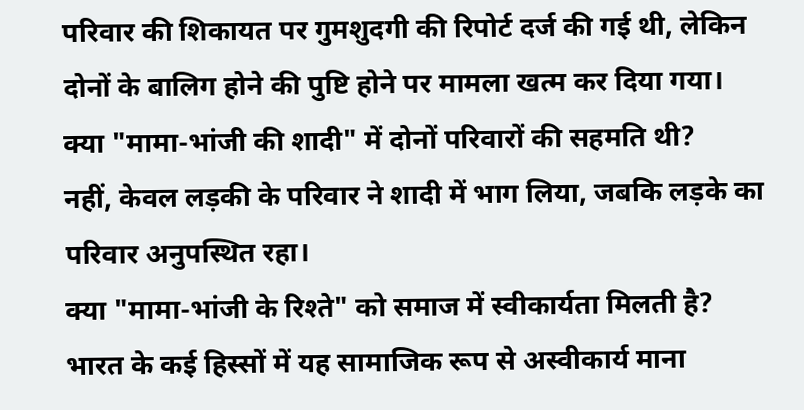परिवार की शिकायत पर गुमशुदगी की रिपोर्ट दर्ज की गई थी, लेकिन दोनों के बालिग होने की पुष्टि होने पर मामला खत्म कर दिया गया।
क्या "मामा-भांजी की शादी" में दोनों परिवारों की सहमति थी?
नहीं, केवल लड़की के परिवार ने शादी में भाग लिया, जबकि लड़के का परिवार अनुपस्थित रहा।
क्या "मामा-भांजी के रिश्ते" को समाज में स्वीकार्यता मिलती है?
भारत के कई हिस्सों में यह सामाजिक रूप से अस्वीकार्य माना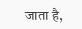जाता है,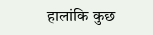हालांकि कुछ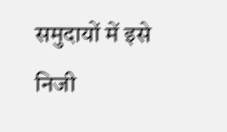समुदायों में इसे निजी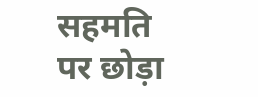सहमति पर छोड़ा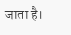जाता है।